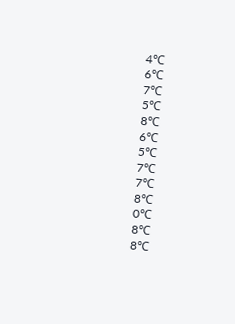4℃
6℃
7℃
5℃
8℃
6℃
5℃
7℃
7℃
8℃
0℃
8℃
8℃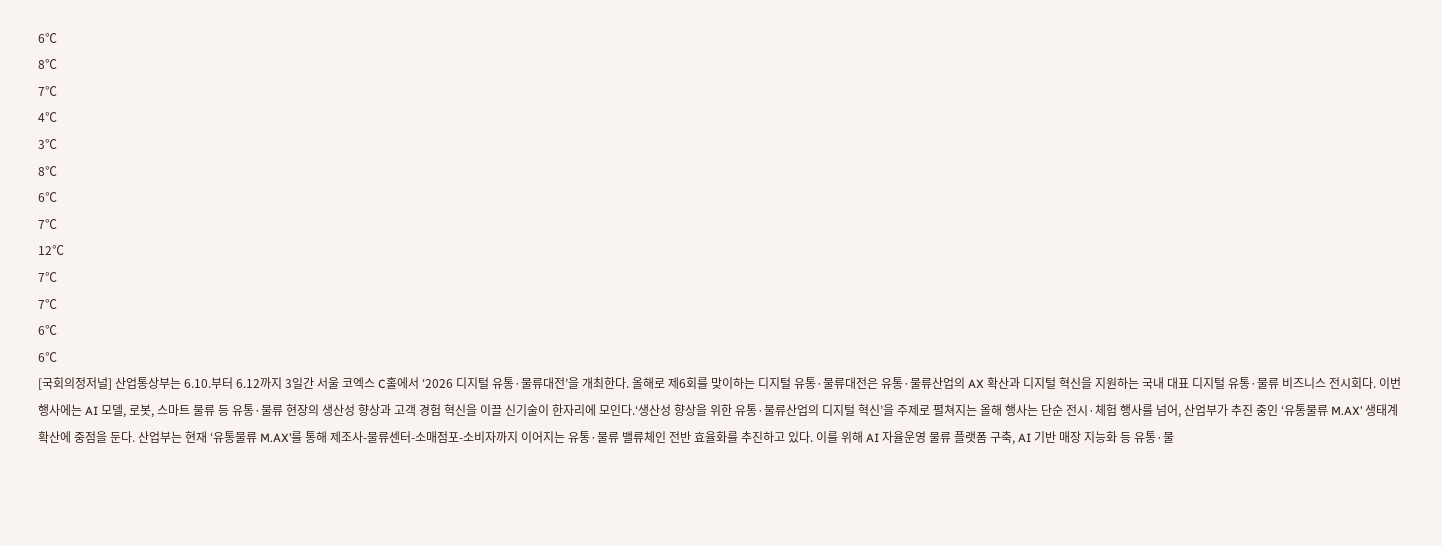6℃
8℃
7℃
4℃
3℃
8℃
6℃
7℃
12℃
7℃
7℃
6℃
6℃
[국회의정저널] 산업통상부는 6.10.부터 6.12까지 3일간 서울 코엑스 C홀에서 ‘2026 디지털 유통·물류대전’을 개최한다. 올해로 제6회를 맞이하는 디지털 유통·물류대전은 유통·물류산업의 AX 확산과 디지털 혁신을 지원하는 국내 대표 디지털 유통·물류 비즈니스 전시회다. 이번 행사에는 AI 모델, 로봇, 스마트 물류 등 유통·물류 현장의 생산성 향상과 고객 경험 혁신을 이끌 신기술이 한자리에 모인다.‘생산성 향상을 위한 유통·물류산업의 디지털 혁신’을 주제로 펼쳐지는 올해 행사는 단순 전시·체험 행사를 넘어, 산업부가 추진 중인 ‘유통물류 M.AX’ 생태계 확산에 중점을 둔다. 산업부는 현재 ‘유통물류 M.AX’를 통해 제조사-물류센터-소매점포-소비자까지 이어지는 유통·물류 밸류체인 전반 효율화를 추진하고 있다. 이를 위해 AI 자율운영 물류 플랫폼 구축, AI 기반 매장 지능화 등 유통·물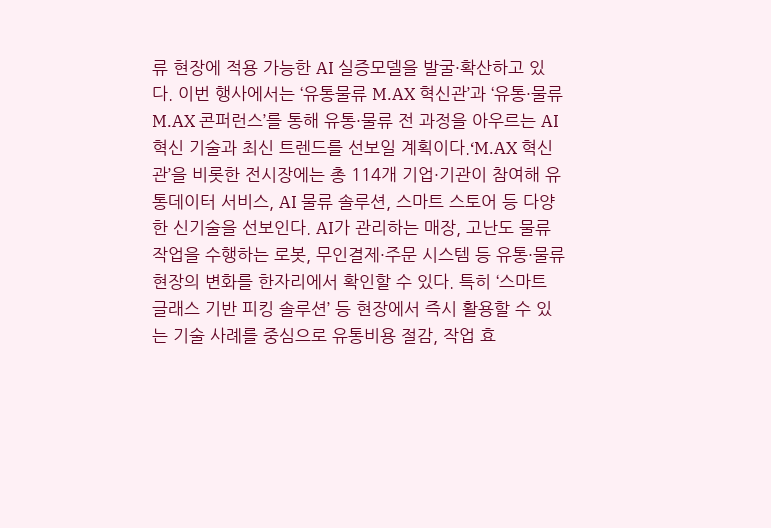류 현장에 적용 가능한 AI 실증모델을 발굴·확산하고 있다. 이번 행사에서는 ‘유통물류 M.AX 혁신관’과 ‘유통·물류 M.AX 콘퍼런스’를 통해 유통·물류 전 과정을 아우르는 AI 혁신 기술과 최신 트렌드를 선보일 계획이다.‘M.AX 혁신관’을 비롯한 전시장에는 총 114개 기업·기관이 참여해 유통데이터 서비스, AI 물류 솔루션, 스마트 스토어 등 다양한 신기술을 선보인다. AI가 관리하는 매장, 고난도 물류 작업을 수행하는 로봇, 무인결제·주문 시스템 등 유통·물류 현장의 변화를 한자리에서 확인할 수 있다. 특히 ‘스마트 글래스 기반 피킹 솔루션’ 등 현장에서 즉시 활용할 수 있는 기술 사례를 중심으로 유통비용 절감, 작업 효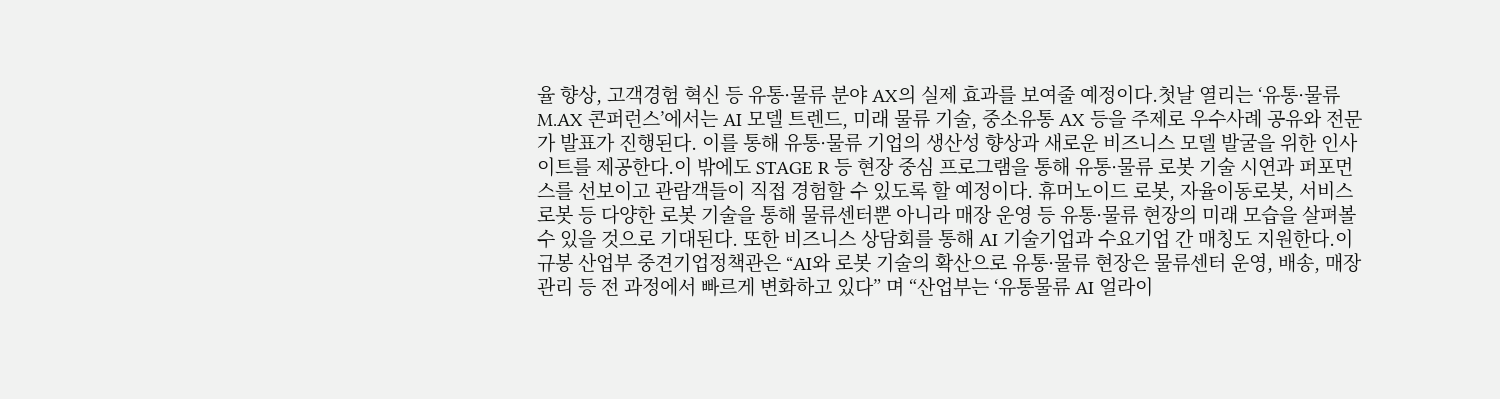율 향상, 고객경험 혁신 등 유통·물류 분야 AX의 실제 효과를 보여줄 예정이다.첫날 열리는 ‘유통·물류 M.AX 콘퍼런스’에서는 AI 모델 트렌드, 미래 물류 기술, 중소유통 AX 등을 주제로 우수사례 공유와 전문가 발표가 진행된다. 이를 통해 유통·물류 기업의 생산성 향상과 새로운 비즈니스 모델 발굴을 위한 인사이트를 제공한다.이 밖에도 STAGE R 등 현장 중심 프로그램을 통해 유통·물류 로봇 기술 시연과 퍼포먼스를 선보이고 관람객들이 직접 경험할 수 있도록 할 예정이다. 휴머노이드 로봇, 자율이동로봇, 서비스 로봇 등 다양한 로봇 기술을 통해 물류센터뿐 아니라 매장 운영 등 유통·물류 현장의 미래 모습을 살펴볼 수 있을 것으로 기대된다. 또한 비즈니스 상담회를 통해 AI 기술기업과 수요기업 간 매칭도 지원한다.이규봉 산업부 중견기업정책관은 “AI와 로봇 기술의 확산으로 유통·물류 현장은 물류센터 운영, 배송, 매장 관리 등 전 과정에서 빠르게 변화하고 있다” 며 “산업부는 ‘유통물류 AI 얼라이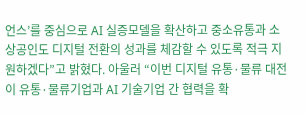언스’를 중심으로 AI 실증모델을 확산하고 중소유통과 소상공인도 디지털 전환의 성과를 체감할 수 있도록 적극 지원하겠다”고 밝혔다. 아울러 “이번 디지털 유통·물류 대전이 유통·물류기업과 AI 기술기업 간 협력을 확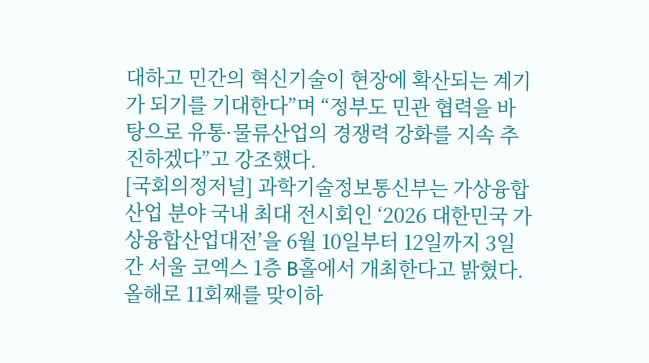대하고 민간의 혁신기술이 현장에 확산되는 계기가 되기를 기대한다”며 “정부도 민관 협력을 바탕으로 유통·물류산업의 경쟁력 강화를 지속 추진하겠다”고 강조했다.
[국회의정저널] 과학기술정보통신부는 가상융합 산업 분야 국내 최대 전시회인 ‘2026 대한민국 가상융합산업대전’을 6월 10일부터 12일까지 3일간 서울 코엑스 1층 B홀에서 개최한다고 밝혔다.올해로 11회째를 맞이하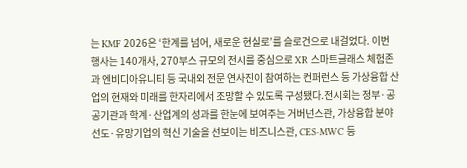는 KMF 2026은 ‘한계를 넘어, 새로운 현실로’를 슬로건으로 내걸었다. 이번 행사는 140개사, 270부스 규모의 전시를 중심으로 XR 스마트글래스 체험존과 엔비디아유니티 등 국내외 전문 연사진이 참여하는 컨퍼런스 등 가상융합 산업의 현재와 미래를 한자리에서 조망할 수 있도록 구성됐다.전시회는 정부·공공기관과 학계·산업계의 성과를 한눈에 보여주는 거버넌스관, 가상융합 분야 선도·유망기업의 혁신 기술을 선보이는 비즈니스관, CES·MWC 등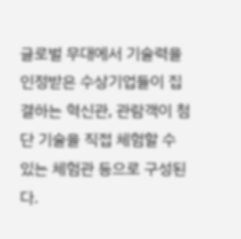글로벌 무대에서 기술력을 인정받은 수상기업들이 집결하는 혁신관, 관람객이 첨단 기술을 직접 체험할 수 있는 체험관 등으로 구성된다.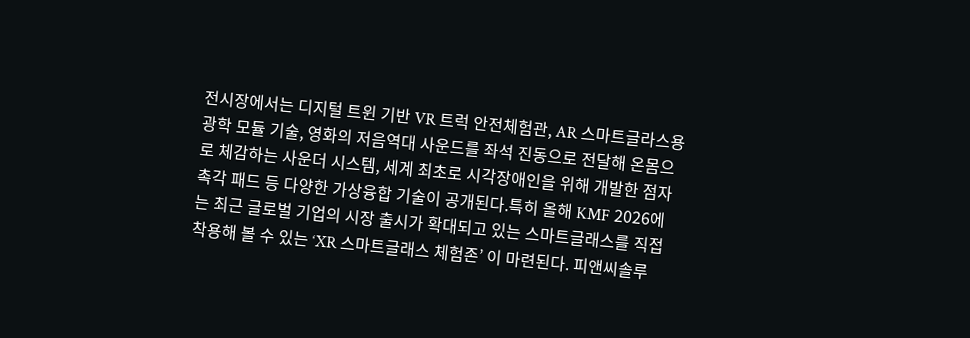전시장에서는 디지털 트윈 기반 VR 트럭 안전체험관, AR 스마트글라스용 광학 모듈 기술, 영화의 저음역대 사운드를 좌석 진동으로 전달해 온몸으로 체감하는 사운더 시스템, 세계 최초로 시각장애인을 위해 개발한 점자 촉각 패드 등 다양한 가상융합 기술이 공개된다.특히 올해 KMF 2026에는 최근 글로벌 기업의 시장 출시가 확대되고 있는 스마트글래스를 직접 착용해 볼 수 있는 ‘XR 스마트글래스 체험존’ 이 마련된다. 피앤씨솔루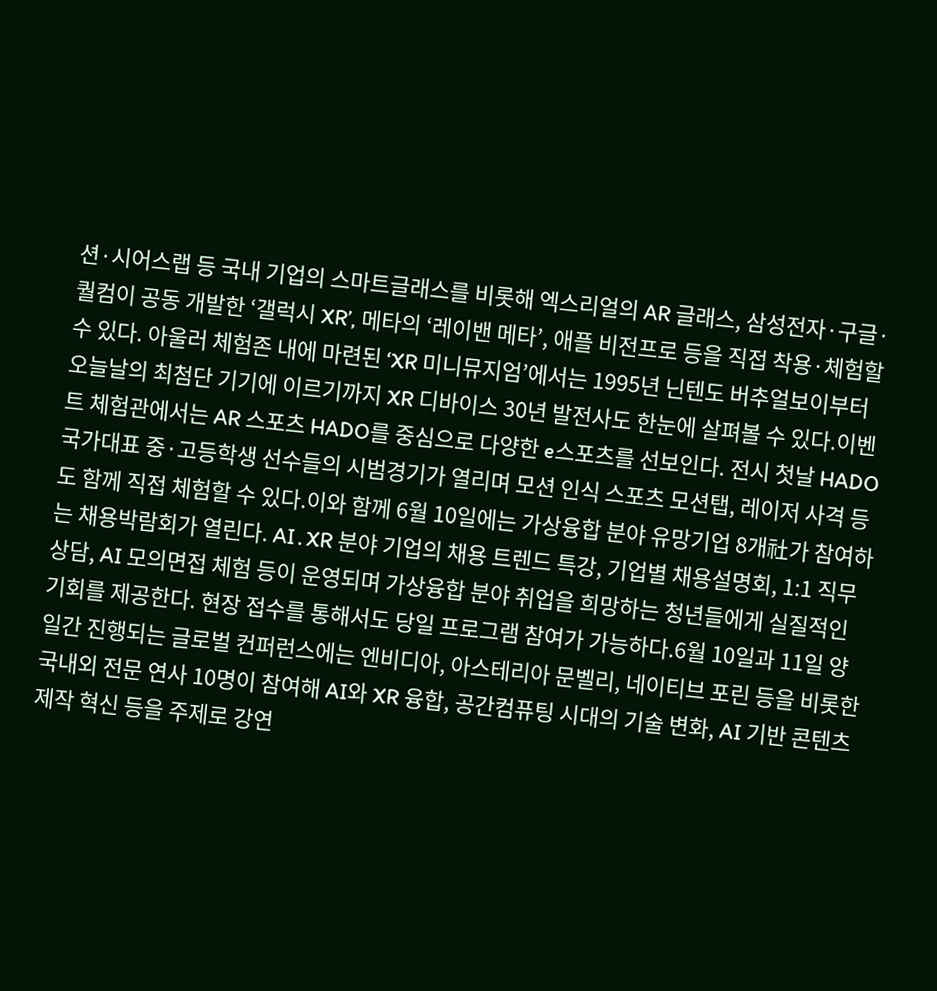션·시어스랩 등 국내 기업의 스마트글래스를 비롯해 엑스리얼의 AR 글래스, 삼성전자·구글·퀄컴이 공동 개발한 ‘갤럭시 XR’, 메타의 ‘레이밴 메타’, 애플 비전프로 등을 직접 착용·체험할 수 있다. 아울러 체험존 내에 마련된 ‘XR 미니뮤지엄’에서는 1995년 닌텐도 버추얼보이부터 오늘날의 최첨단 기기에 이르기까지 XR 디바이스 30년 발전사도 한눈에 살펴볼 수 있다.이벤트 체험관에서는 AR 스포츠 HADO를 중심으로 다양한 e스포츠를 선보인다. 전시 첫날 HADO 국가대표 중·고등학생 선수들의 시범경기가 열리며 모션 인식 스포츠 모션탭, 레이저 사격 등도 함께 직접 체험할 수 있다.이와 함께 6월 10일에는 가상융합 분야 유망기업 8개社가 참여하는 채용박람회가 열린다. AI․XR 분야 기업의 채용 트렌드 특강, 기업별 채용설명회, 1:1 직무상담, AI 모의면접 체험 등이 운영되며 가상융합 분야 취업을 희망하는 청년들에게 실질적인 기회를 제공한다. 현장 접수를 통해서도 당일 프로그램 참여가 가능하다.6월 10일과 11일 양일간 진행되는 글로벌 컨퍼런스에는 엔비디아, 아스테리아 문벨리, 네이티브 포린 등을 비롯한 국내외 전문 연사 10명이 참여해 AI와 XR 융합, 공간컴퓨팅 시대의 기술 변화, AI 기반 콘텐츠 제작 혁신 등을 주제로 강연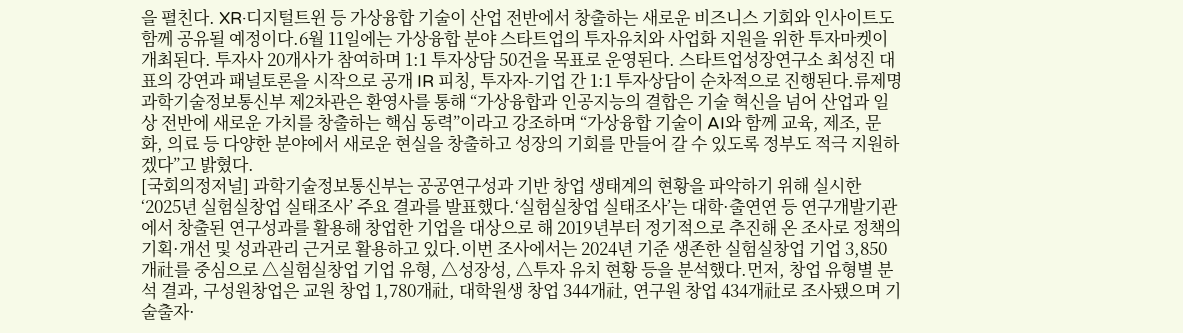을 펼친다. XR·디지털트윈 등 가상융합 기술이 산업 전반에서 창출하는 새로운 비즈니스 기회와 인사이트도 함께 공유될 예정이다.6월 11일에는 가상융합 분야 스타트업의 투자유치와 사업화 지원을 위한 투자마켓이 개최된다. 투자사 20개사가 참여하며 1:1 투자상담 50건을 목표로 운영된다. 스타트업성장연구소 최성진 대표의 강연과 패널토론을 시작으로 공개 IR 피칭, 투자자-기업 간 1:1 투자상담이 순차적으로 진행된다.류제명 과학기술정보통신부 제2차관은 환영사를 통해 “가상융합과 인공지능의 결합은 기술 혁신을 넘어 산업과 일상 전반에 새로운 가치를 창출하는 핵심 동력”이라고 강조하며 “가상융합 기술이 AI와 함께 교육, 제조, 문화, 의료 등 다양한 분야에서 새로운 현실을 창출하고 성장의 기회를 만들어 갈 수 있도록 정부도 적극 지원하겠다”고 밝혔다.
[국회의정저널] 과학기술정보통신부는 공공연구성과 기반 창업 생태계의 현황을 파악하기 위해 실시한 ‘2025년 실험실창업 실태조사’ 주요 결과를 발표했다.‘실험실창업 실태조사’는 대학·출연연 등 연구개발기관에서 창출된 연구성과를 활용해 창업한 기업을 대상으로 해 2019년부터 정기적으로 추진해 온 조사로 정책의 기획·개선 및 성과관리 근거로 활용하고 있다.이번 조사에서는 2024년 기준 생존한 실험실창업 기업 3,850개社를 중심으로 △실험실창업 기업 유형, △성장성, △투자 유치 현황 등을 분석했다.먼저, 창업 유형별 분석 결과, 구성원창업은 교원 창업 1,780개社, 대학원생 창업 344개社, 연구원 창업 434개社로 조사됐으며 기술출자·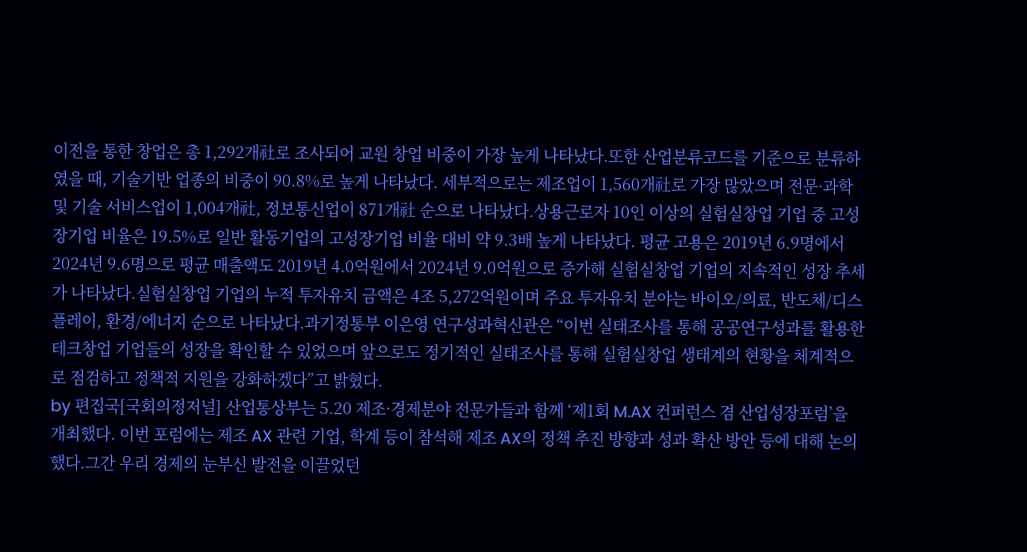이전을 통한 창업은 총 1,292개社로 조사되어 교원 창업 비중이 가장 높게 나타났다.또한 산업분류코드를 기준으로 분류하였을 때, 기술기반 업종의 비중이 90.8%로 높게 나타났다. 세부적으로는 제조업이 1,560개社로 가장 많았으며 전문·과학 및 기술 서비스업이 1,004개社, 정보통신업이 871개社 순으로 나타났다.상용근로자 10인 이상의 실험실창업 기업 중 고성장기업 비율은 19.5%로 일반 활동기업의 고성장기업 비율 대비 약 9.3배 높게 나타났다. 평균 고용은 2019년 6.9명에서 2024년 9.6명으로 평균 매출액도 2019년 4.0억원에서 2024년 9.0억원으로 증가해 실험실창업 기업의 지속적인 성장 추세가 나타났다.실험실창업 기업의 누적 투자유치 금액은 4조 5,272억원이며 주요 투자유치 분야는 바이오/의료, 반도체/디스플레이, 환경/에너지 순으로 나타났다.과기정통부 이은영 연구성과혁신관은 “이번 실태조사를 통해 공공연구성과를 활용한 테크창업 기업들의 성장을 확인할 수 있었으며 앞으로도 정기적인 실태조사를 통해 실험실창업 생태계의 현황을 체계적으로 점검하고 정책적 지원을 강화하겠다”고 밝혔다.
by 편집국[국회의정저널] 산업통상부는 5.20 제조·경제분야 전문가들과 함께 ‘제1회 M.AX 컨퍼런스 겸 산업성장포럼’을 개최했다. 이번 포럼에는 제조 AX 관련 기업, 학계 등이 참석해 제조 AX의 정책 추진 방향과 성과 확산 방안 등에 대해 논의했다.그간 우리 경제의 눈부신 발전을 이끌었던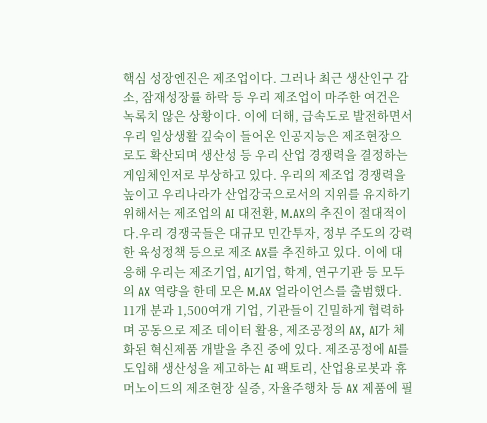핵심 성장엔진은 제조업이다. 그러나 최근 생산인구 감소, 잠재성장률 하락 등 우리 제조업이 마주한 여건은 녹록치 않은 상황이다. 이에 더해, 급속도로 발전하면서 우리 일상생활 깊숙이 들어온 인공지능은 제조현장으로도 확산되며 생산성 등 우리 산업 경쟁력을 결정하는 게임체인저로 부상하고 있다. 우리의 제조업 경쟁력을 높이고 우리나라가 산업강국으로서의 지위를 유지하기 위해서는 제조업의 AI 대전환, M.AX의 추진이 절대적이다.우리 경쟁국들은 대규모 민간투자, 정부 주도의 강력한 육성정책 등으로 제조 AX를 추진하고 있다. 이에 대응해 우리는 제조기업, AI기업, 학계, 연구기관 등 모두의 AX 역량을 한데 모은 M.AX 얼라이언스를 출범했다. 11개 분과 1,500여개 기업, 기관들이 긴밀하게 협력하며 공동으로 제조 데이터 활용, 제조공정의 AX, AI가 체화된 혁신제품 개발을 추진 중에 있다. 제조공정에 AI를 도입해 생산성을 제고하는 AI 팩토리, 산업용로봇과 휴머노이드의 제조현장 실증, 자율주행차 등 AX 제품에 필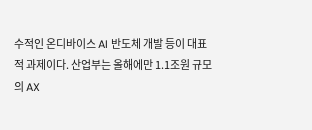수적인 온디바이스 AI 반도체 개발 등이 대표적 과제이다. 산업부는 올해에만 1.1조원 규모의 AX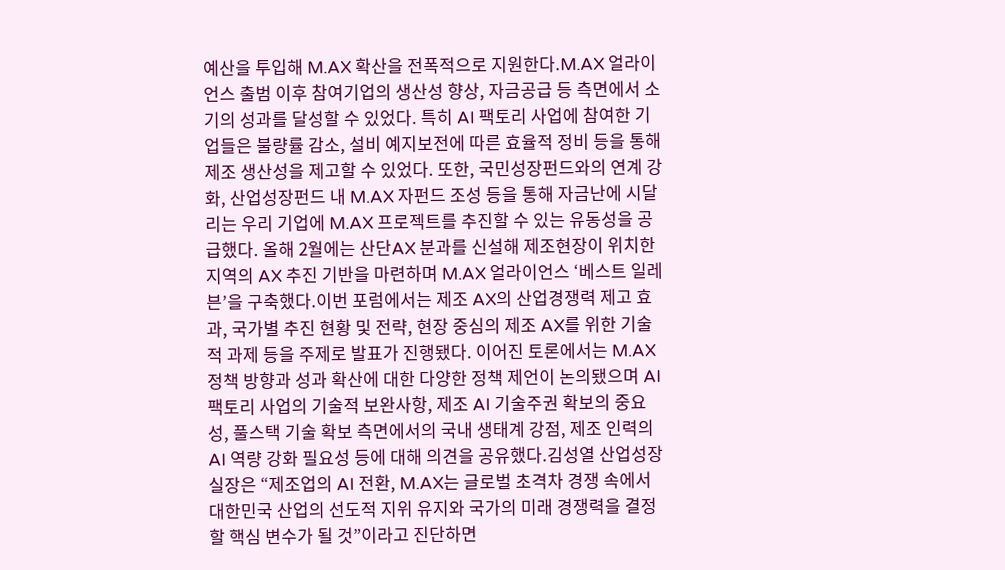예산을 투입해 M.AX 확산을 전폭적으로 지원한다.M.AX 얼라이언스 출범 이후 참여기업의 생산성 향상, 자금공급 등 측면에서 소기의 성과를 달성할 수 있었다. 특히 AI 팩토리 사업에 참여한 기업들은 불량률 감소, 설비 예지보전에 따른 효율적 정비 등을 통해 제조 생산성을 제고할 수 있었다. 또한, 국민성장펀드와의 연계 강화, 산업성장펀드 내 M.AX 자펀드 조성 등을 통해 자금난에 시달리는 우리 기업에 M.AX 프로젝트를 추진할 수 있는 유동성을 공급했다. 올해 2월에는 산단AX 분과를 신설해 제조현장이 위치한 지역의 AX 추진 기반을 마련하며 M.AX 얼라이언스 ‘베스트 일레븐’을 구축했다.이번 포럼에서는 제조 AX의 산업경쟁력 제고 효과, 국가별 추진 현황 및 전략, 현장 중심의 제조 AX를 위한 기술적 과제 등을 주제로 발표가 진행됐다. 이어진 토론에서는 M.AX 정책 방향과 성과 확산에 대한 다양한 정책 제언이 논의됐으며 AI 팩토리 사업의 기술적 보완사항, 제조 AI 기술주권 확보의 중요성, 풀스택 기술 확보 측면에서의 국내 생태계 강점, 제조 인력의 AI 역량 강화 필요성 등에 대해 의견을 공유했다.김성열 산업성장실장은 “제조업의 AI 전환, M.AX는 글로벌 초격차 경쟁 속에서 대한민국 산업의 선도적 지위 유지와 국가의 미래 경쟁력을 결정할 핵심 변수가 될 것”이라고 진단하면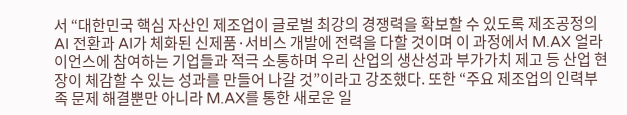서 “대한민국 핵심 자산인 제조업이 글로벌 최강의 경쟁력을 확보할 수 있도록 제조공정의 AI 전환과 AI가 체화된 신제품·서비스 개발에 전력을 다할 것이며 이 과정에서 M.AX 얼라이언스에 참여하는 기업들과 적극 소통하며 우리 산업의 생산성과 부가가치 제고 등 산업 현장이 체감할 수 있는 성과를 만들어 나갈 것”이라고 강조했다. 또한 “주요 제조업의 인력부족 문제 해결뿐만 아니라 M.AX를 통한 새로운 일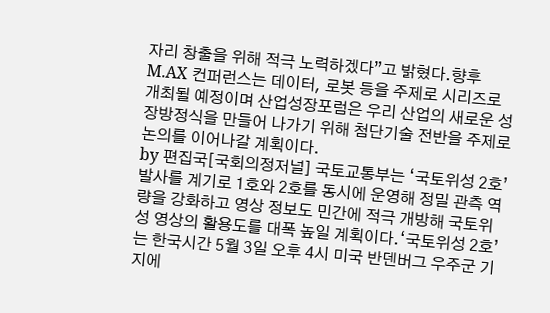자리 창출을 위해 적극 노력하겠다”고 밝혔다.향후 M.AX 컨퍼런스는 데이터, 로봇 등을 주제로 시리즈로 개최될 예정이며 산업성장포럼은 우리 산업의 새로운 성장방정식을 만들어 나가기 위해 첨단기술 전반을 주제로 논의를 이어나갈 계획이다.
by 편집국[국회의정저널] 국토교통부는 ‘국토위성 2호’ 발사를 계기로 1호와 2호를 동시에 운영해 정밀 관측 역량을 강화하고 영상 정보도 민간에 적극 개방해 국토위성 영상의 활용도를 대폭 높일 계획이다.‘국토위성 2호’는 한국시간 5월 3일 오후 4시 미국 반덴버그 우주군 기지에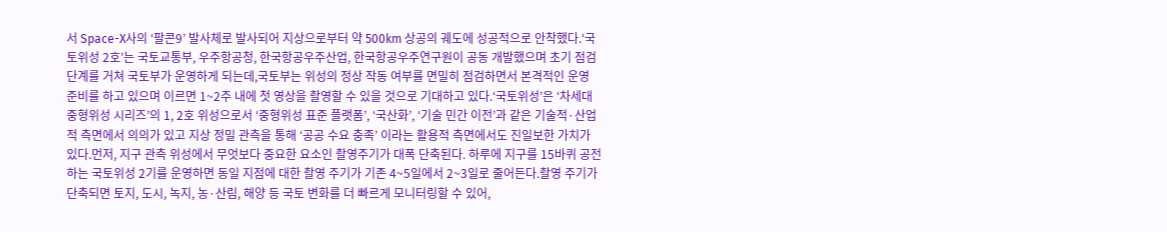서 Space-X사의 ‘팔콘9’ 발사체로 발사되어 지상으로부터 약 500km 상공의 궤도에 성공적으로 안착했다.‘국토위성 2호’는 국토교통부, 우주항공청, 한국항공우주산업, 한국항공우주연구원이 공동 개발했으며 초기 점검 단계를 거쳐 국토부가 운영하게 되는데,국토부는 위성의 정상 작동 여부를 면밀히 점검하면서 본격적인 운영 준비를 하고 있으며 이르면 1~2주 내에 첫 영상을 촬영할 수 있을 것으로 기대하고 있다.‘국토위성’은 ‘차세대중형위성 시리즈’의 1, 2호 위성으로서 ‘중형위성 표준 플랫폼’, ‘국산화’, ‘기술 민간 이전’과 같은 기술적·산업적 측면에서 의의가 있고 지상 정밀 관측을 통해 ‘공공 수요 충족’ 이라는 활용적 측면에서도 진일보한 가치가 있다.먼저, 지구 관측 위성에서 무엇보다 중요한 요소인 촬영주기가 대폭 단축된다. 하루에 지구를 15바퀴 공전하는 국토위성 2기를 운영하면 동일 지점에 대한 촬영 주기가 기존 4~5일에서 2~3일로 줄어든다.촬영 주기가 단축되면 토지, 도시, 녹지, 농·산림, 해양 등 국토 변화를 더 빠르게 모니터링할 수 있어,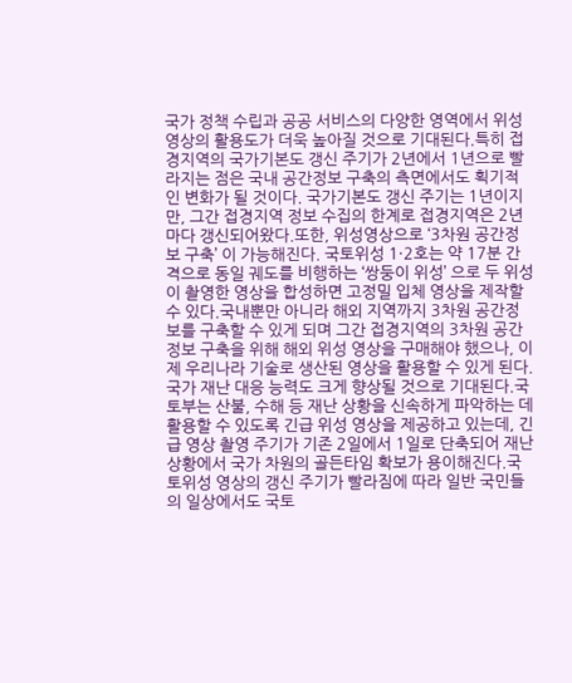국가 정책 수립과 공공 서비스의 다양한 영역에서 위성 영상의 활용도가 더욱 높아질 것으로 기대된다.특히 접경지역의 국가기본도 갱신 주기가 2년에서 1년으로 빨라지는 점은 국내 공간정보 구축의 측면에서도 획기적인 변화가 될 것이다. 국가기본도 갱신 주기는 1년이지만, 그간 접경지역 정보 수집의 한계로 접경지역은 2년마다 갱신되어왔다.또한, 위성영상으로 ‘3차원 공간정보 구축’ 이 가능해진다. 국토위성 1·2호는 약 17분 간격으로 동일 궤도를 비행하는 ‘쌍둥이 위성’ 으로 두 위성이 촬영한 영상을 합성하면 고정밀 입체 영상을 제작할 수 있다.국내뿐만 아니라 해외 지역까지 3차원 공간정보를 구축할 수 있게 되며 그간 접경지역의 3차원 공간정보 구축을 위해 해외 위성 영상을 구매해야 했으나, 이제 우리나라 기술로 생산된 영상을 활용할 수 있게 된다.국가 재난 대응 능력도 크게 향상될 것으로 기대된다.국토부는 산불, 수해 등 재난 상황을 신속하게 파악하는 데 활용할 수 있도록 긴급 위성 영상을 제공하고 있는데, 긴급 영상 촬영 주기가 기존 2일에서 1일로 단축되어 재난 상황에서 국가 차원의 골든타임 확보가 용이해진다.국토위성 영상의 갱신 주기가 빨라짐에 따라 일반 국민들의 일상에서도 국토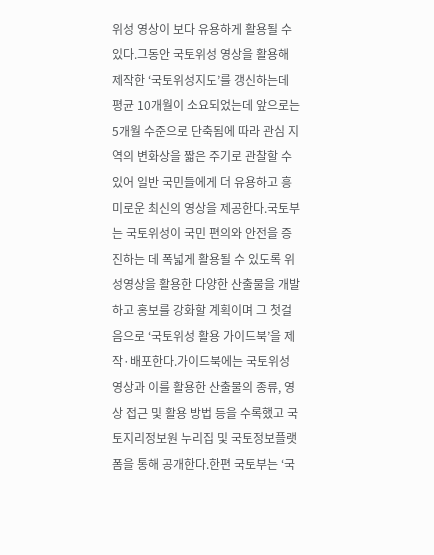위성 영상이 보다 유용하게 활용될 수 있다.그동안 국토위성 영상을 활용해 제작한 ‘국토위성지도’를 갱신하는데 평균 10개월이 소요되었는데 앞으로는 5개월 수준으로 단축됨에 따라 관심 지역의 변화상을 짧은 주기로 관찰할 수 있어 일반 국민들에게 더 유용하고 흥미로운 최신의 영상을 제공한다.국토부는 국토위성이 국민 편의와 안전을 증진하는 데 폭넓게 활용될 수 있도록 위성영상을 활용한 다양한 산출물을 개발하고 홍보를 강화할 계획이며 그 첫걸음으로 ‘국토위성 활용 가이드북’을 제작·배포한다.가이드북에는 국토위성 영상과 이를 활용한 산출물의 종류, 영상 접근 및 활용 방법 등을 수록했고 국토지리정보원 누리집 및 국토정보플랫폼을 통해 공개한다.한편 국토부는 ‘국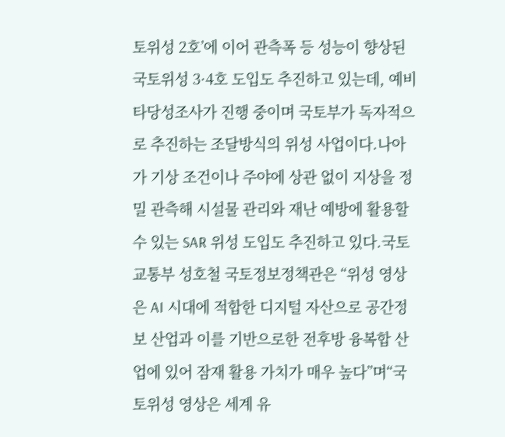토위성 2호’에 이어 관측폭 등 성능이 향상된 국토위성 3·4호 도입도 추진하고 있는데, 예비타당성조사가 진행 중이며 국토부가 독자적으로 추진하는 조달방식의 위성 사업이다.나아가 기상 조건이나 주야에 상관 없이 지상을 정밀 관측해 시설물 관리와 재난 예방에 활용할 수 있는 SAR 위성 도입도 추진하고 있다.국토교통부 성호철 국토정보정책관은 “위성 영상은 AI 시대에 적합한 디지털 자산으로 공간정보 산업과 이를 기반으로한 전후방 융복합 산업에 있어 잠재 활용 가치가 매우 높다”며“국토위성 영상은 세계 유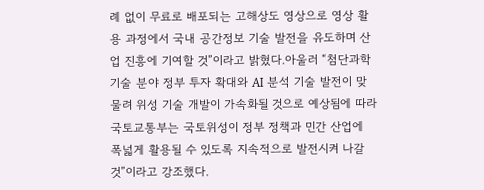례 없이 무료로 배포되는 고해상도 영상으로 영상 활용 과정에서 국내 공간정보 기술 발전을 유도하며 산업 진흥에 기여할 것”이라고 밝혔다.아울러 “첨단과학기술 분야 정부 투자 확대와 AI 분석 기술 발전이 맞물려 위성 기술 개발이 가속화될 것으로 예상됨에 따라 국토교통부는 국토위성이 정부 정책과 민간 산업에 폭넓게 활용될 수 있도록 지속적으로 발전시켜 나갈 것”이라고 강조했다.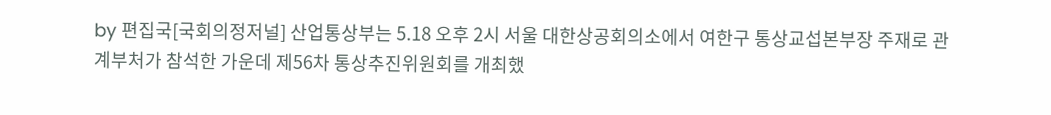by 편집국[국회의정저널] 산업통상부는 5.18 오후 2시 서울 대한상공회의소에서 여한구 통상교섭본부장 주재로 관계부처가 참석한 가운데 제56차 통상추진위원회를 개최했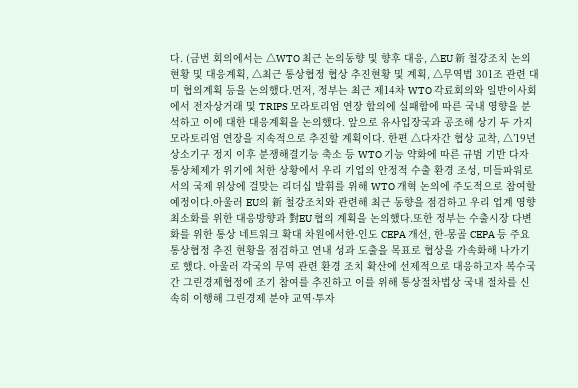다. (금번 회의에서는 △WTO 최근 논의동향 및 향후 대응, △EU 新 철강조치 논의 현황 및 대응계획, △최근 통상협정 협상 추진현황 및 계획, △무역법 301조 관련 대미 협의계획 등을 논의했다.먼저, 정부는 최근 제14차 WTO 각료회의와 일반이사회에서 전자상거래 및 TRIPS 모라토리엄 연장 합의에 실패함에 따른 국내 영향을 분석하고 이에 대한 대응계획을 논의했다. 앞으로 유사입장국과 공조해 상기 두 가지 모라토리엄 연장을 지속적으로 추진할 계획이다. 한편 △다자간 협상 교착, △’19년 상소기구 정지 이후 분쟁해결기능 축소 등 WTO 기능 약화에 따른 규범 기반 다자통상체제가 위기에 처한 상황에서 우리 기업의 안정적 수출 환경 조성, 미들파워로서의 국제 위상에 걸맞는 리더십 발휘를 위해 WTO 개혁 논의에 주도적으로 참여할 예정이다.아울러 EU의 新 철강조치와 관련해 최근 동향을 점검하고 우리 업계 영향 최소화를 위한 대응방향과 對EU 협의 계획을 논의했다.또한 정부는 수출시장 다변화를 위한 통상 네트워크 확대 차원에서한-인도 CEPA 개선, 한-몽골 CEPA 등 주요 통상협정 추진 현황을 점검하고 연내 성과 도출을 목표로 협상을 가속화해 나가기로 했다. 아울러 각국의 무역 관련 환경 조치 확산에 선제적으로 대응하고자 복수국 간 그린경제협정에 조기 참여를 추진하고 이를 위해 통상절차법상 국내 절차를 신속히 이행해 그린경제 분야 교역·투자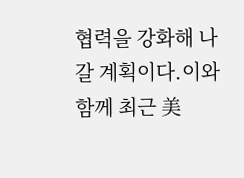협력을 강화해 나갈 계획이다.이와 함께 최근 美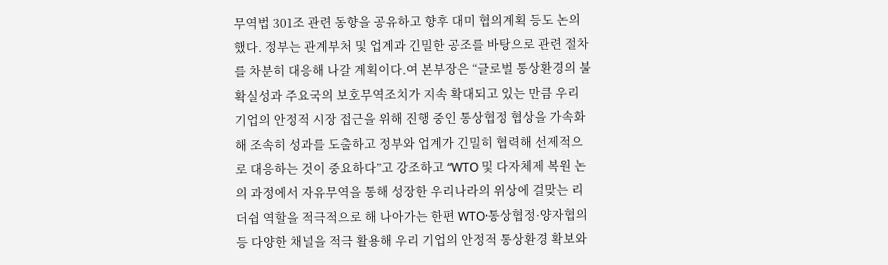무역법 301조 관련 동향을 공유하고 향후 대미 협의계획 등도 논의했다. 정부는 관계부처 및 업계과 긴밀한 공조를 바탕으로 관련 절차를 차분히 대응해 나갈 계획이다.여 본부장은 “글로벌 통상환경의 불확실성과 주요국의 보호무역조치가 지속 확대되고 있는 만큼 우리 기업의 안정적 시장 접근을 위해 진행 중인 통상협정 협상을 가속화해 조속히 성과를 도출하고 정부와 업계가 긴밀히 협력해 선제적으로 대응하는 것이 중요하다”고 강조하고 “WTO 및 다자체제 복원 논의 과정에서 자유무역을 통해 성장한 우리나라의 위상에 걸맞는 리더쉽 역할을 적극적으로 해 나아가는 한편 WTO·통상협정·양자협의 등 다양한 채널을 적극 활용해 우리 기업의 안정적 통상환경 확보와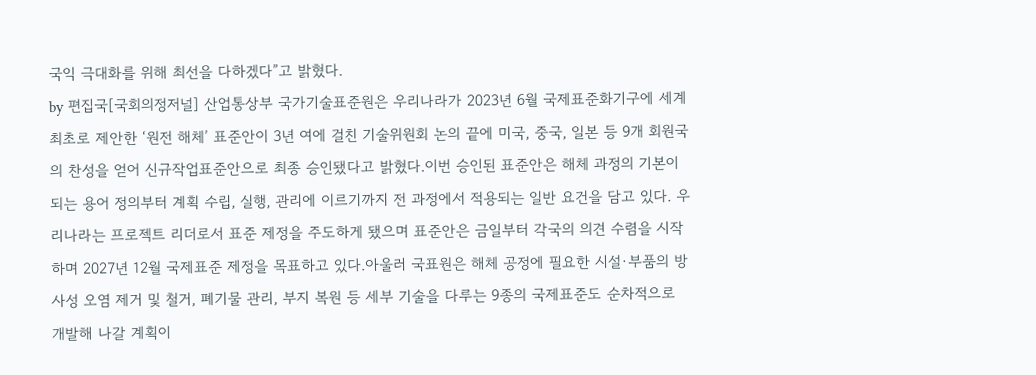국익 극대화를 위해 최선을 다하겠다”고 밝혔다.
by 편집국[국회의정저널] 산업통상부 국가기술표준원은 우리나라가 2023년 6월 국제표준화기구에 세계 최초로 제안한 ‘원전 해체’ 표준안이 3년 여에 걸친 기술위원회 논의 끝에 미국, 중국, 일본 등 9개 회원국의 찬성을 얻어 신규작업표준안으로 최종 승인됐다고 밝혔다.이번 승인된 표준안은 해체 과정의 기본이 되는 용어 정의부터 계획 수립, 실행, 관리에 이르기까지 전 과정에서 적용되는 일반 요건을 담고 있다. 우리나라는 프로젝트 리더로서 표준 제정을 주도하게 됐으며 표준안은 금일부터 각국의 의견 수렴을 시작하며 2027년 12월 국제표준 제정을 목표하고 있다.아울러 국표원은 해체 공정에 필요한 시설·부품의 방사성 오염 제거 및 철거, 폐기물 관리, 부지 복원 등 세부 기술을 다루는 9종의 국제표준도 순차적으로 개발해 나갈 계획이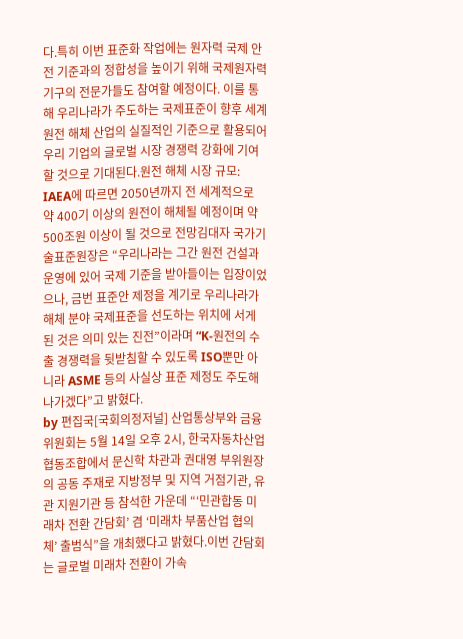다.특히 이번 표준화 작업에는 원자력 국제 안전 기준과의 정합성을 높이기 위해 국제원자력기구의 전문가들도 참여할 예정이다. 이를 통해 우리나라가 주도하는 국제표준이 향후 세계 원전 해체 산업의 실질적인 기준으로 활용되어 우리 기업의 글로벌 시장 경쟁력 강화에 기여할 것으로 기대된다.원전 해체 시장 규모: IAEA에 따르면 2050년까지 전 세계적으로 약 400기 이상의 원전이 해체될 예정이며 약 500조원 이상이 될 것으로 전망김대자 국가기술표준원장은 “우리나라는 그간 원전 건설과 운영에 있어 국제 기준을 받아들이는 입장이었으나, 금번 표준안 제정을 계기로 우리나라가 해체 분야 국제표준을 선도하는 위치에 서게 된 것은 의미 있는 진전”이라며 “K-원전의 수출 경쟁력을 뒷받침할 수 있도록 ISO뿐만 아니라 ASME 등의 사실상 표준 제정도 주도해 나가겠다”고 밝혔다.
by 편집국[국회의정저널] 산업통상부와 금융위원회는 5월 14일 오후 2시, 한국자동차산업협동조합에서 문신학 차관과 권대영 부위원장의 공동 주재로 지방정부 및 지역 거점기관, 유관 지원기관 등 참석한 가운데 “‘민관합동 미래차 전환 간담회’ 겸 ‘미래차 부품산업 협의체’ 출범식”을 개최했다고 밝혔다.이번 간담회는 글로벌 미래차 전환이 가속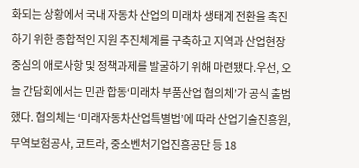화되는 상황에서 국내 자동차 산업의 미래차 생태계 전환을 촉진하기 위한 종합적인 지원 추진체계를 구축하고 지역과 산업현장 중심의 애로사항 및 정책과제를 발굴하기 위해 마련됐다.우선, 오늘 간담회에서는 민관 합동‘미래차 부품산업 협의체’가 공식 출범했다. 협의체는 ‘미래자동차산업특별법’에 따라 산업기술진흥원, 무역보험공사, 코트라, 중소벤처기업진흥공단 등 18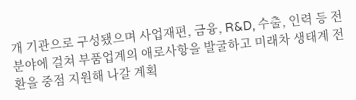개 기관으로 구성됐으며 사업재편, 금융, R&D, 수출, 인력 등 전 분야에 걸쳐 부품업계의 애로사항을 발굴하고 미래차 생태계 전환을 중점 지원해 나갈 계획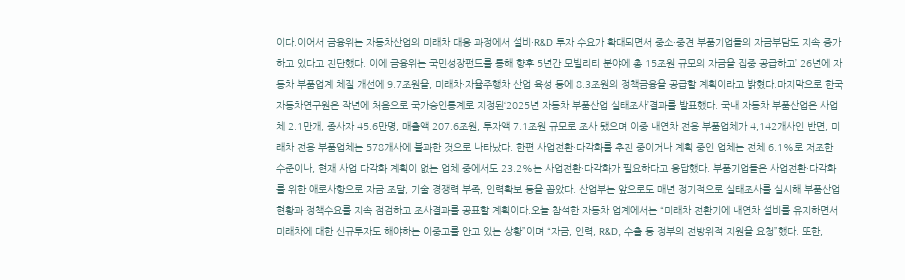이다.이어서 금융위는 자동차산업의 미래차 대응 과정에서 설비·R&D 투자 수요가 확대되면서 중소·중견 부품기업들의 자금부담도 지속 증가하고 있다고 진단했다. 이에 금융위는 국민성장펀드를 통해 향후 5년간 모빌리티 분야에 총 15조원 규모의 자금을 집중 공급하고’ 26년에 자동차 부품업계 체질 개선에 9.7조원을, 미래차·자율주행차 산업 육성 등에 8.3조원의 정책금융을 공급할 계획이라고 밝혔다.마지막으로 한국자동차연구원은 작년에 처음으로 국가승인통계로 지정된‘2025년 자동차 부품산업 실태조사’결과를 발표했다. 국내 자동차 부품산업은 사업체 2.1만개, 종사자 45.6만명, 매출액 207.6조원, 투자액 7.1조원 규모로 조사 됐으며 이중 내연차 전용 부품업체가 4,142개사인 반면, 미래차 전용 부품업체는 578개사에 불과한 것으로 나타났다. 한편 사업전환·다각화를 추진 중이거나 계획 중인 업체는 전체 6.1%로 저조한 수준이나, 현재 사업 다각화 계획이 없는 업체 중에서도 23.2%는 사업전환·다각화가 필요하다고 응답했다. 부품기업들은 사업전환·다각화를 위한 애로사항으로 자금 조달, 기술 경쟁력 부족, 인력확보 등을 꼽았다. 산업부는 앞으로도 매년 정기적으로 실태조사를 실시해 부품산업 현황과 정책수요를 지속 점검하고 조사결과를 공표할 계획이다.오늘 참석한 자동차 업계에서는 “미래차 전환기에 내연차 설비를 유지하면서 미래차에 대한 신규투자도 해야하는 이중고를 안고 있는 상황”이며 “자금, 인력, R&D, 수출 등 정부의 전방위적 지원을 요청”했다. 또한,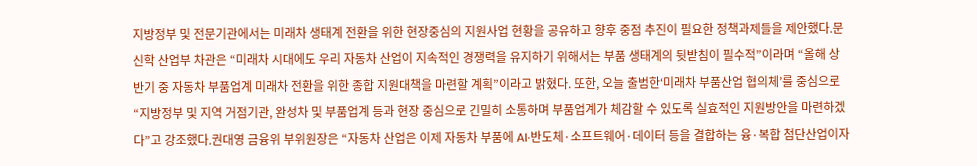지방정부 및 전문기관에서는 미래차 생태계 전환을 위한 현장중심의 지원사업 현황을 공유하고 향후 중점 추진이 필요한 정책과제들을 제안했다.문신학 산업부 차관은 “미래차 시대에도 우리 자동차 산업이 지속적인 경쟁력을 유지하기 위해서는 부품 생태계의 뒷받침이 필수적”이라며 “올해 상반기 중 자동차 부품업계 미래차 전환을 위한 종합 지원대책을 마련할 계획”이라고 밝혔다. 또한, 오늘 출범한‘미래차 부품산업 협의체’를 중심으로 “지방정부 및 지역 거점기관, 완성차 및 부품업계 등과 현장 중심으로 긴밀히 소통하며 부품업계가 체감할 수 있도록 실효적인 지원방안을 마련하겠다”고 강조했다.권대영 금융위 부위원장은 “자동차 산업은 이제 자동차 부품에 AI·반도체·소프트웨어·데이터 등을 결합하는 융·복합 첨단산업이자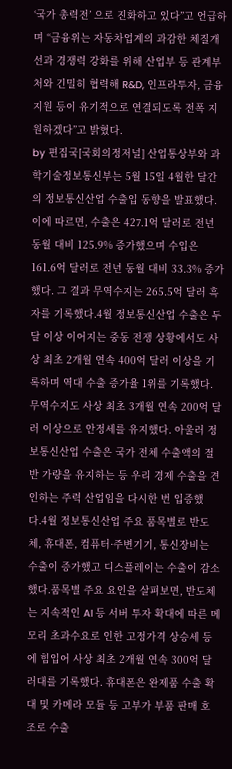‘국가 총력전’ 으로 진화하고 있다”고 언급하며 “금융위는 자동차업계의 과감한 체질개선과 경쟁력 강화를 위해 산업부 등 관계부처와 긴밀히 협력해 R&D, 인프라투자, 금융지원 등이 유기적으로 연결되도록 전폭 지원하겠다”고 밝혔다.
by 편집국[국회의정저널] 산업통상부와 과학기술정보통신부는 5월 15일 4월한 달간의 정보통신산업 수출입 동향을 발표했다. 이에 따르면, 수출은 427.1억 달러로 전년 동월 대비 125.9% 증가했으며 수입은 161.6억 달러로 전년 동월 대비 33.3% 증가했다. 그 결과 무역수지는 265.5억 달러 흑자를 기록했다.4월 정보통신산업 수출은 두 달 이상 이어지는 중동 전쟁 상황에서도 사상 최초 2개월 연속 400억 달러 이상을 기록하며 역대 수출 증가율 1위를 기록했다. 무역수지도 사상 최초 3개월 연속 200억 달러 이상으로 안정세를 유지했다. 아울러 정보통신산업 수출은 국가 전체 수출액의 절반 가량을 유지하는 등 우리 경제 수출을 견인하는 주력 산업임을 다시한 번 입증했다.4월 정보통신산업 주요 품목별로 반도체, 휴대폰, 컴퓨터·주변기기, 통신장비는 수출이 증가했고 디스플레이는 수출이 감소했다.품목별 주요 요인을 살펴보면, 반도체는 지속적인 AI 등 서버 투자 확대에 따른 메모리 초과수요로 인한 고정가격 상승세 등에 힘입어 사상 최초 2개월 연속 300억 달러대를 기록했다. 휴대폰은 완제품 수출 확대 및 카메라 모듈 등 고부가 부품 판매 호조로 수출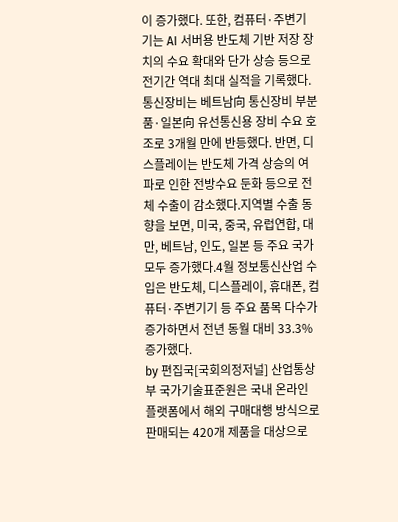이 증가했다. 또한, 컴퓨터·주변기기는 AI 서버용 반도체 기반 저장 장치의 수요 확대와 단가 상승 등으로 전기간 역대 최대 실적을 기록했다. 통신장비는 베트남向 통신장비 부분품·일본向 유선통신용 장비 수요 호조로 3개월 만에 반등했다. 반면, 디스플레이는 반도체 가격 상승의 여파로 인한 전방수요 둔화 등으로 전체 수출이 감소했다.지역별 수출 동향을 보면, 미국, 중국, 유럽연합, 대만, 베트남, 인도, 일본 등 주요 국가 모두 증가했다.4월 정보통신산업 수입은 반도체, 디스플레이, 휴대폰, 컴퓨터·주변기기 등 주요 품목 다수가 증가하면서 전년 동월 대비 33.3% 증가했다.
by 편집국[국회의정저널] 산업통상부 국가기술표준원은 국내 온라인 플랫폼에서 해외 구매대행 방식으로 판매되는 420개 제품을 대상으로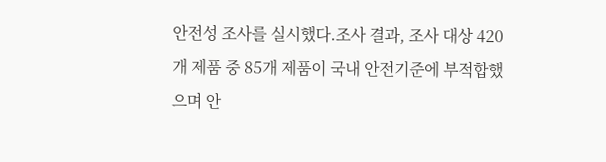안전성 조사를 실시했다.조사 결과, 조사 대상 420개 제품 중 85개 제품이 국내 안전기준에 부적합했으며 안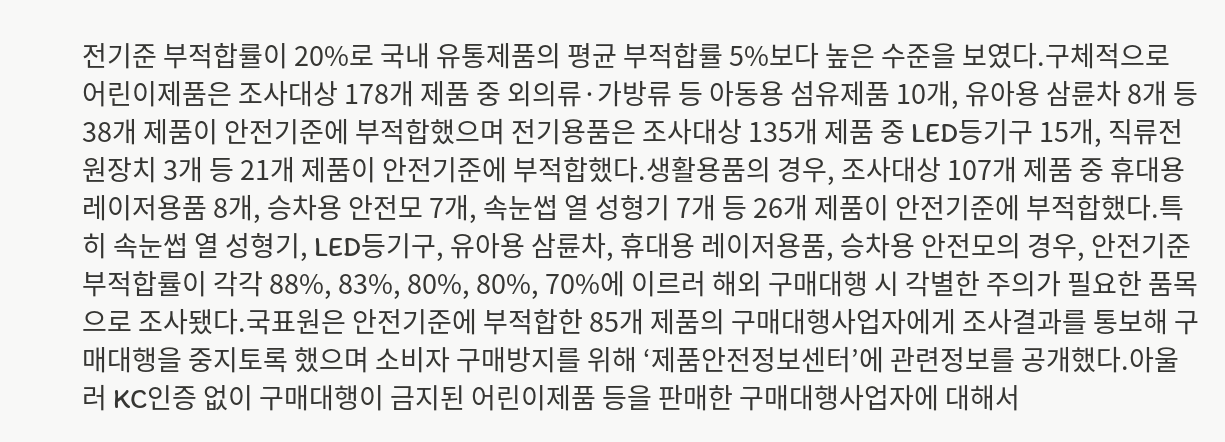전기준 부적합률이 20%로 국내 유통제품의 평균 부적합률 5%보다 높은 수준을 보였다.구체적으로 어린이제품은 조사대상 178개 제품 중 외의류·가방류 등 아동용 섬유제품 10개, 유아용 삼륜차 8개 등 38개 제품이 안전기준에 부적합했으며 전기용품은 조사대상 135개 제품 중 LED등기구 15개, 직류전원장치 3개 등 21개 제품이 안전기준에 부적합했다.생활용품의 경우, 조사대상 107개 제품 중 휴대용 레이저용품 8개, 승차용 안전모 7개, 속눈썹 열 성형기 7개 등 26개 제품이 안전기준에 부적합했다.특히 속눈썹 열 성형기, LED등기구, 유아용 삼륜차, 휴대용 레이저용품, 승차용 안전모의 경우, 안전기준 부적합률이 각각 88%, 83%, 80%, 80%, 70%에 이르러 해외 구매대행 시 각별한 주의가 필요한 품목으로 조사됐다.국표원은 안전기준에 부적합한 85개 제품의 구매대행사업자에게 조사결과를 통보해 구매대행을 중지토록 했으며 소비자 구매방지를 위해 ‘제품안전정보센터’에 관련정보를 공개했다.아울러 KC인증 없이 구매대행이 금지된 어린이제품 등을 판매한 구매대행사업자에 대해서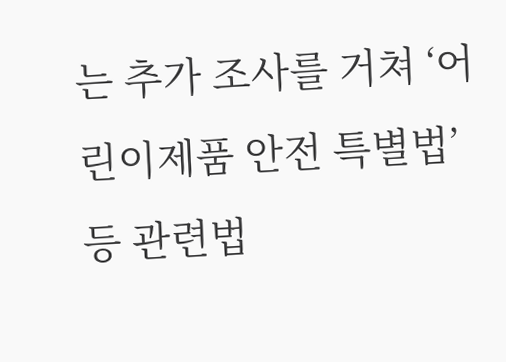는 추가 조사를 거쳐 ‘어린이제품 안전 특별법’ 등 관련법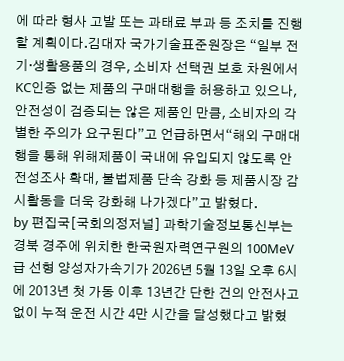에 따라 형사 고발 또는 과태료 부과 등 조치를 진행할 계획이다.김대자 국가기술표준원장은 “일부 전기·생활용품의 경우, 소비자 선택권 보호 차원에서 KC인증 없는 제품의 구매대행을 허용하고 있으나, 안전성이 검증되는 않은 제품인 만큼, 소비자의 각별한 주의가 요구된다”고 언급하면서“해외 구매대행을 통해 위해제품이 국내에 유입되지 않도록 안전성조사 확대, 불법제품 단속 강화 등 제품시장 감시활동을 더욱 강화해 나가겠다”고 밝혔다.
by 편집국[국회의정저널] 과학기술정보통신부는 경북 경주에 위치한 한국원자력연구원의 100MeV급 선형 양성자가속기가 2026년 5월 13일 오후 6시에 2013년 첫 가동 이후 13년간 단한 건의 안전사고 없이 누적 운전 시간 4만 시간을 달성했다고 밝혔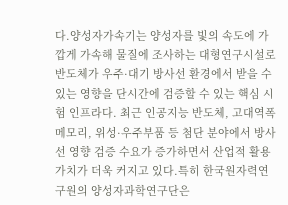다.양성자가속기는 양성자를 빛의 속도에 가깝게 가속해 물질에 조사하는 대형연구시설로 반도체가 우주·대기 방사선 환경에서 받을 수 있는 영향을 단시간에 검증할 수 있는 핵심 시험 인프라다. 최근 인공지능 반도체, 고대역폭메모리, 위성·우주부품 등 첨단 분야에서 방사선 영향 검증 수요가 증가하면서 산업적 활용 가치가 더욱 커지고 있다.특히 한국원자력연구원의 양성자과학연구단은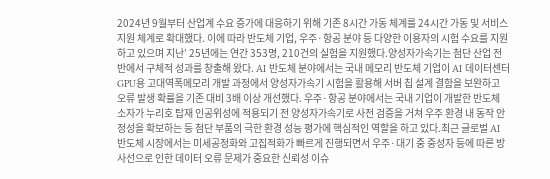2024년 9월부터 산업계 수요 증가에 대응하기 위해 기존 8시간 가동 체계를 24시간 가동 및 서비스 지원 체계로 확대했다. 이에 따라 반도체 기업, 우주·항공 분야 등 다양한 이용자의 시험 수요를 지원하고 있으며 지난’ 25년에는 연간 353명, 210건의 실험을 지원했다.양성자가속기는 첨단 산업 전반에서 구체적 성과를 창출해 왔다. AI 반도체 분야에서는 국내 메모리 반도체 기업이 AI 데이터센터 GPU용 고대역폭메모리 개발 과정에서 양성자가속기 시험을 활용해 서버 칩 설계 결함을 보완하고 오류 발생 확률을 기존 대비 3배 이상 개선했다. 우주·항공 분야에서는 국내 기업이 개발한 반도체 소자가 누리호 탑재 인공위성에 적용되기 전 양성자가속기로 사전 검증을 거쳐 우주 환경 내 동작 안정성을 확보하는 등 첨단 부품의 극한 환경 성능 평가에 핵심적인 역할을 하고 있다.최근 글로벌 AI 반도체 시장에서는 미세공정화와 고집적화가 빠르게 진행되면서 우주·대기 중 중성자 등에 따른 방사선으로 인한 데이터 오류 문제가 중요한 신뢰성 이슈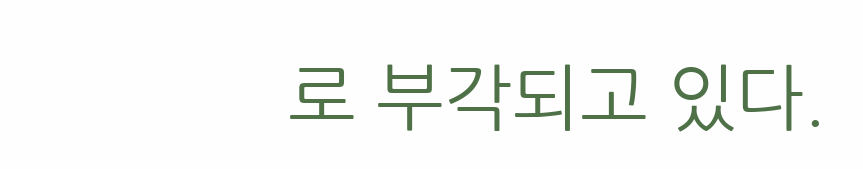로 부각되고 있다.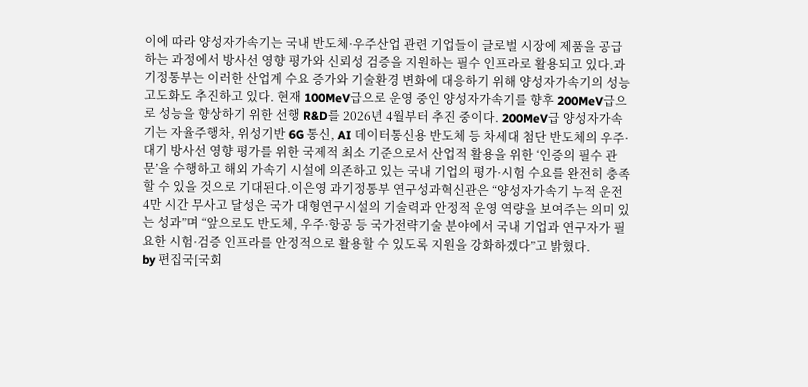이에 따라 양성자가속기는 국내 반도체·우주산업 관련 기업들이 글로벌 시장에 제품을 공급하는 과정에서 방사선 영향 평가와 신뢰성 검증을 지원하는 필수 인프라로 활용되고 있다.과기정통부는 이러한 산업계 수요 증가와 기술환경 변화에 대응하기 위해 양성자가속기의 성능 고도화도 추진하고 있다. 현재 100MeV급으로 운영 중인 양성자가속기를 향후 200MeV급으로 성능을 향상하기 위한 선행 R&D를 2026년 4월부터 추진 중이다. 200MeV급 양성자가속기는 자율주행차, 위성기반 6G 통신, AI 데이터통신용 반도체 등 차세대 첨단 반도체의 우주·대기 방사선 영향 평가를 위한 국제적 최소 기준으로서 산업적 활용을 위한 ‘인증의 필수 관문’을 수행하고 해외 가속기 시설에 의존하고 있는 국내 기업의 평가·시험 수요를 완전히 충족할 수 있을 것으로 기대된다.이은영 과기정통부 연구성과혁신관은 “양성자가속기 누적 운전 4만 시간 무사고 달성은 국가 대형연구시설의 기술력과 안정적 운영 역량을 보여주는 의미 있는 성과”며 “앞으로도 반도체, 우주·항공 등 국가전략기술 분야에서 국내 기업과 연구자가 필요한 시험·검증 인프라를 안정적으로 활용할 수 있도록 지원을 강화하겠다”고 밝혔다.
by 편집국[국회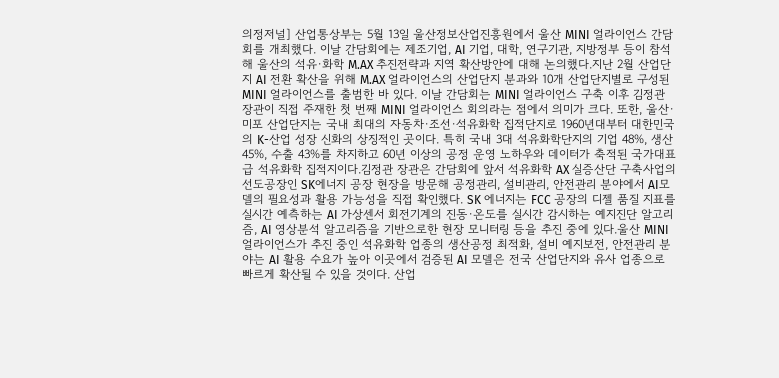의정저널] 산업통상부는 5월 13일 울산정보산업진흥원에서 울산 MINI 얼라이언스 간담회를 개최했다. 이날 간담회에는 제조기업, AI 기업, 대학, 연구기관, 지방정부 등이 참석해 울산의 석유·화학 M.AX 추진전략과 지역 확산방안에 대해 논의했다.지난 2월 산업단지 AI 전환 확산을 위해 M.AX 얼라이언스의 산업단지 분과와 10개 산업단지별로 구성된 MINI 얼라이언스를 출범한 바 있다. 이날 간담회는 MINI 얼라이언스 구축 이후 김정관 장관이 직접 주재한 첫 번째 MINI 얼라이언스 회의라는 점에서 의미가 크다. 또한, 울산·미포 산업단지는 국내 최대의 자동차·조선·석유화학 집적단지로 1960년대부터 대한민국의 K-산업 성장 신화의 상징적인 곳이다. 특히 국내 3대 석유화학단지의 기업 48%, 생산 45%, 수출 43%를 차지하고 60년 이상의 공정 운영 노하우와 데이터가 축적된 국가대표급 석유화학 집적지이다.김정관 장관은 간담회에 앞서 석유화학 AX 실증산단 구축사업의 선도공장인 SK에너지 공장 현장을 방문해 공정관리, 설비관리, 안전관리 분야에서 AI모델의 필요성과 활용 가능성을 직접 확인했다. SK 에너지는 FCC 공장의 디젤 품질 지표를 실시간 예측하는 AI 가상센서 회전기계의 진동·온도를 실시간 감시하는 예지진단 알고리즘, AI 영상분석 알고리즘을 기반으로한 현장 모니터링 등을 추진 중에 있다.울산 MINI 얼라이언스가 추진 중인 석유화학 업종의 생산공정 최적화, 설비 예지보전, 안전관리 분야는 AI 활용 수요가 높아 이곳에서 검증된 AI 모델은 전국 산업단지와 유사 업종으로 빠르게 확산될 수 있을 것이다. 산업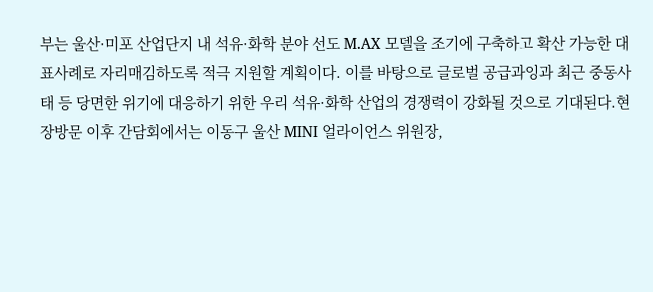부는 울산·미포 산업단지 내 석유·화학 분야 선도 M.AX 모델을 조기에 구축하고 확산 가능한 대표사례로 자리매김하도록 적극 지원할 계획이다. 이를 바탕으로 글로벌 공급과잉과 최근 중동사태 등 당면한 위기에 대응하기 위한 우리 석유·화학 산업의 경쟁력이 강화될 것으로 기대된다.현장방문 이후 간담회에서는 이동구 울산 MINI 얼라이언스 위원장,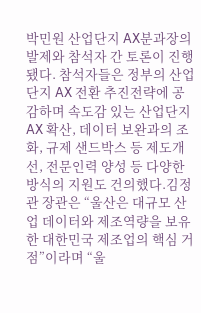박민원 산업단지 AX분과장의 발제와 참석자 간 토론이 진행됐다. 참석자들은 정부의 산업단지 AX 전환 추진전략에 공감하며 속도감 있는 산업단지 AX 확산, 데이터 보완과의 조화, 규제 샌드박스 등 제도개선, 전문인력 양성 등 다양한 방식의 지원도 건의했다.김정관 장관은 “울산은 대규모 산업 데이터와 제조역량을 보유한 대한민국 제조업의 핵심 거점”이라며 “울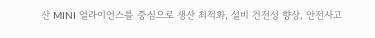산 MINI 얼라이언스를 중심으로 생산 최적화, 설비 건전성 향상, 안전사고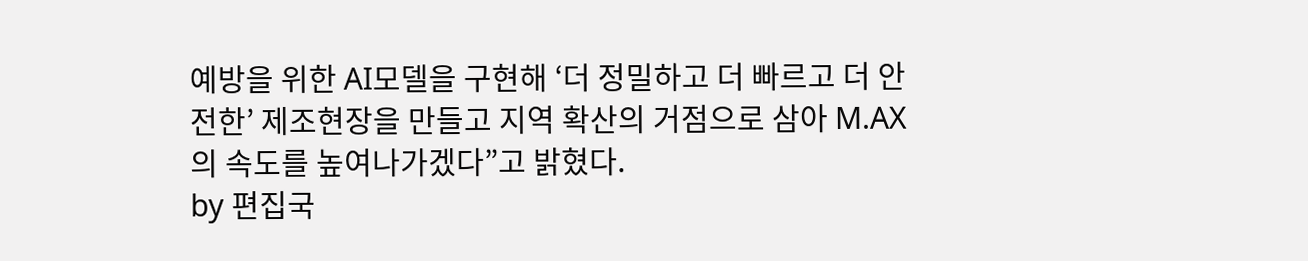예방을 위한 AI모델을 구현해 ‘더 정밀하고 더 빠르고 더 안전한’ 제조현장을 만들고 지역 확산의 거점으로 삼아 M.AX의 속도를 높여나가겠다”고 밝혔다.
by 편집국